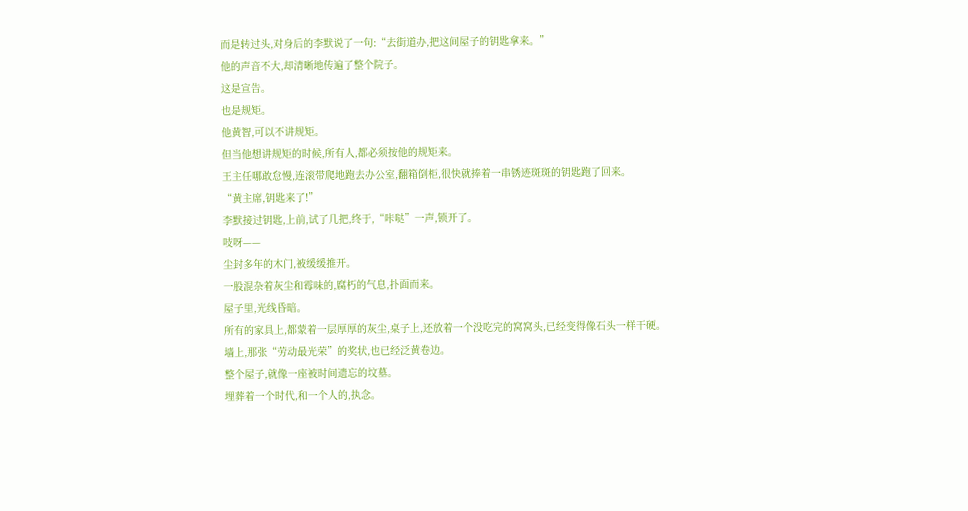而是转过头,对身后的李默说了一句:“去街道办,把这间屋子的钥匙拿来。”
他的声音不大,却清晰地传遍了整个院子。
这是宣告。
也是规矩。
他黄智,可以不讲规矩。
但当他想讲规矩的时候,所有人,都必须按他的规矩来。
王主任哪敢怠慢,连滚带爬地跑去办公室,翻箱倒柜,很快就捧着一串锈迹斑斑的钥匙跑了回来。
“黄主席,钥匙来了!”
李默接过钥匙,上前,试了几把,终于,“咔哒”一声,锁开了。
吱呀——
尘封多年的木门,被缓缓推开。
一股混杂着灰尘和霉味的,腐朽的气息,扑面而来。
屋子里,光线昏暗。
所有的家具上,都蒙着一层厚厚的灰尘,桌子上,还放着一个没吃完的窝窝头,已经变得像石头一样干硬。
墙上,那张“劳动最光荣”的奖状,也已经泛黄卷边。
整个屋子,就像一座被时间遗忘的坟墓。
埋葬着一个时代,和一个人的,执念。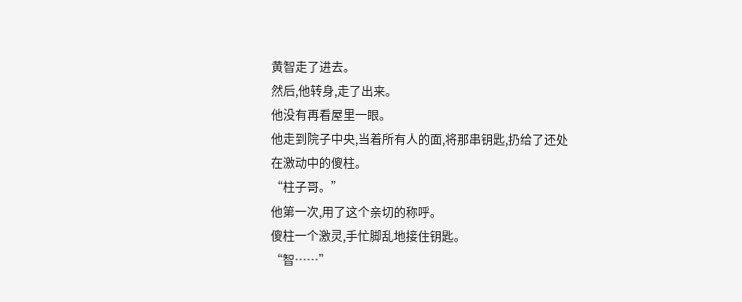黄智走了进去。
然后,他转身,走了出来。
他没有再看屋里一眼。
他走到院子中央,当着所有人的面,将那串钥匙,扔给了还处在激动中的傻柱。
“柱子哥。”
他第一次,用了这个亲切的称呼。
傻柱一个激灵,手忙脚乱地接住钥匙。
“智……”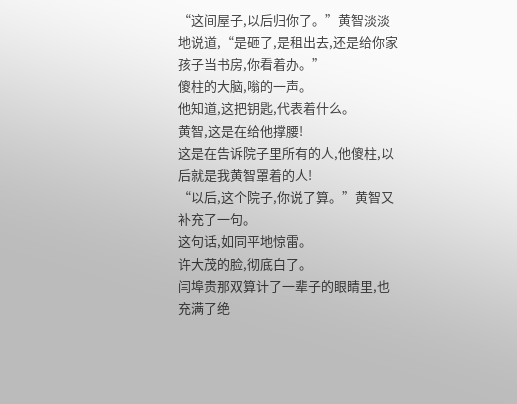“这间屋子,以后归你了。”黄智淡淡地说道,“是砸了,是租出去,还是给你家孩子当书房,你看着办。”
傻柱的大脑,嗡的一声。
他知道,这把钥匙,代表着什么。
黄智,这是在给他撑腰!
这是在告诉院子里所有的人,他傻柱,以后就是我黄智罩着的人!
“以后,这个院子,你说了算。”黄智又补充了一句。
这句话,如同平地惊雷。
许大茂的脸,彻底白了。
闫埠贵那双算计了一辈子的眼睛里,也充满了绝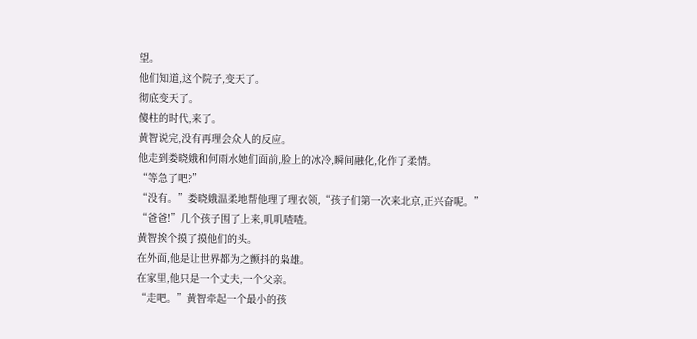望。
他们知道,这个院子,变天了。
彻底变天了。
傻柱的时代,来了。
黄智说完,没有再理会众人的反应。
他走到娄晓娥和何雨水她们面前,脸上的冰冷,瞬间融化,化作了柔情。
“等急了吧?”
“没有。”娄晓娥温柔地帮他理了理衣领,“孩子们第一次来北京,正兴奋呢。”
“爸爸!”几个孩子围了上来,叽叽喳喳。
黄智挨个摸了摸他们的头。
在外面,他是让世界都为之颤抖的枭雄。
在家里,他只是一个丈夫,一个父亲。
“走吧。”黄智牵起一个最小的孩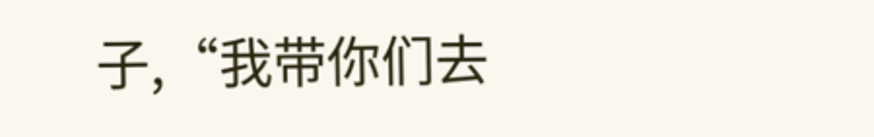子,“我带你们去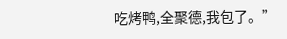吃烤鸭,全聚德,我包了。”